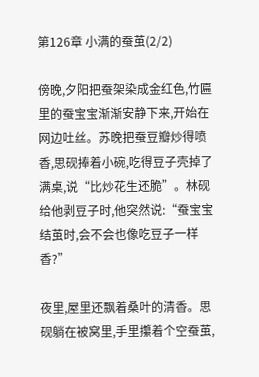第126章 小满的蚕茧(2/2)

傍晚,夕阳把蚕架染成金红色,竹匾里的蚕宝宝渐渐安静下来,开始在网边吐丝。苏晚把蚕豆瓣炒得喷香,思砚捧着小碗,吃得豆子壳掉了满桌,说“比炒花生还脆”。林砚给他剥豆子时,他突然说:“蚕宝宝结茧时,会不会也像吃豆子一样香?”

夜里,屋里还飘着桑叶的清香。思砚躺在被窝里,手里攥着个空蚕茧,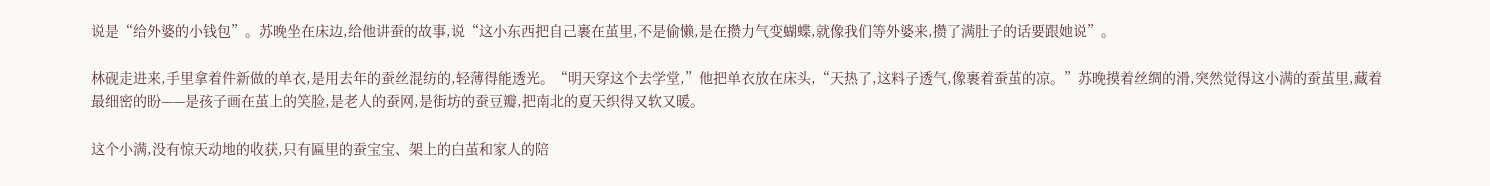说是“给外婆的小钱包”。苏晚坐在床边,给他讲蚕的故事,说“这小东西把自己裹在茧里,不是偷懒,是在攒力气变蝴蝶,就像我们等外婆来,攒了满肚子的话要跟她说”。

林砚走进来,手里拿着件新做的单衣,是用去年的蚕丝混纺的,轻薄得能透光。“明天穿这个去学堂,”他把单衣放在床头,“天热了,这料子透气,像裹着蚕茧的凉。”苏晚摸着丝绸的滑,突然觉得这小满的蚕茧里,藏着最细密的盼——是孩子画在茧上的笑脸,是老人的蚕网,是街坊的蚕豆瓣,把南北的夏天织得又软又暖。

这个小满,没有惊天动地的收获,只有匾里的蚕宝宝、架上的白茧和家人的陪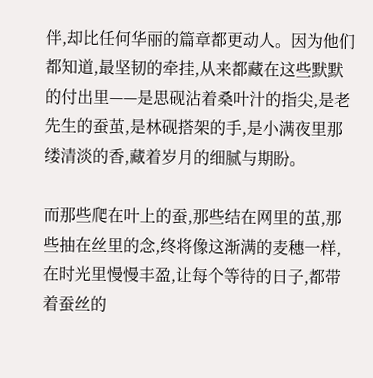伴,却比任何华丽的篇章都更动人。因为他们都知道,最坚韧的牵挂,从来都藏在这些默默的付出里——是思砚沾着桑叶汁的指尖,是老先生的蚕茧,是林砚搭架的手,是小满夜里那缕清淡的香,藏着岁月的细腻与期盼。

而那些爬在叶上的蚕,那些结在网里的茧,那些抽在丝里的念,终将像这渐满的麦穗一样,在时光里慢慢丰盈,让每个等待的日子,都带着蚕丝的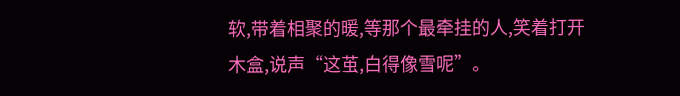软,带着相聚的暖,等那个最牵挂的人,笑着打开木盒,说声“这茧,白得像雪呢”。